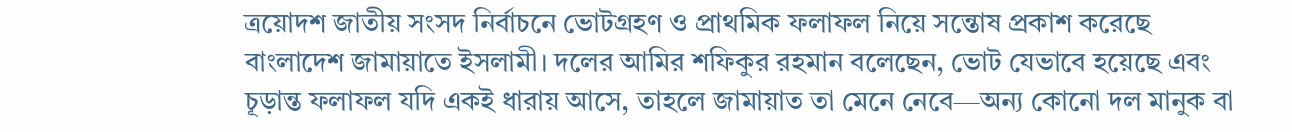ত্রয়োদশ জাতীয় সংসদ নির্বাচনে ভোটগ্রহণ ও প্রাথমিক ফলাফল নিয়ে সন্তোষ প্রকাশ করেছে বাংলাদেশ জামায়াতে ইসলামী। দলের আমির শফিকুর রহমান বলেছেন, ভোট যেভাবে হয়েছে এবং চূড়ান্ত ফলাফল যদি একই ধারায় আসে, তাহলে জামায়াত তা মেনে নেবে—অন্য কোনো দল মানুক বা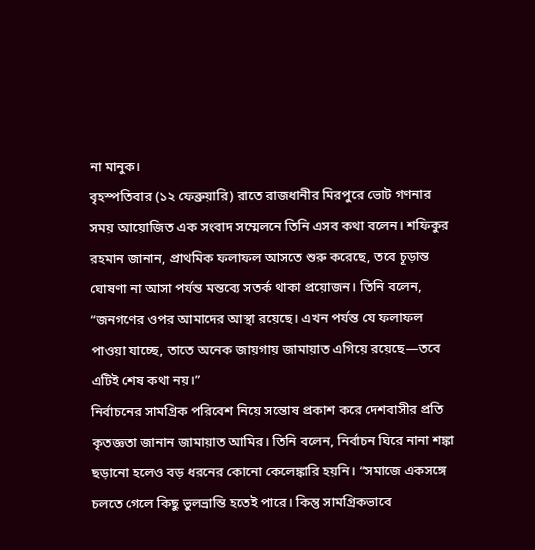না মানুক।
বৃহস্পতিবার (১২ ফেব্রুয়ারি) রাতে রাজধানীর মিরপুরে ভোট গণনার সময় আয়োজিত এক সংবাদ সম্মেলনে তিনি এসব কথা বলেন। শফিকুর রহমান জানান, প্রাথমিক ফলাফল আসতে শুরু করেছে, তবে চূড়ান্ত ঘোষণা না আসা পর্যন্ত মন্তব্যে সতর্ক থাকা প্রয়োজন। তিনি বলেন, “জনগণের ওপর আমাদের আস্থা রয়েছে। এখন পর্যন্ত যে ফলাফল পাওয়া যাচ্ছে, তাতে অনেক জায়গায় জামায়াত এগিয়ে রয়েছে—তবে এটিই শেষ কথা নয়।”
নির্বাচনের সামগ্রিক পরিবেশ নিয়ে সন্তোষ প্রকাশ করে দেশবাসীর প্রতি কৃতজ্ঞতা জানান জামায়াত আমির। তিনি বলেন, নির্বাচন ঘিরে নানা শঙ্কা ছড়ানো হলেও বড় ধরনের কোনো কেলেঙ্কারি হয়নি। “সমাজে একসঙ্গে চলতে গেলে কিছু ভুলভ্রান্তি হতেই পারে। কিন্তু সামগ্রিকভাবে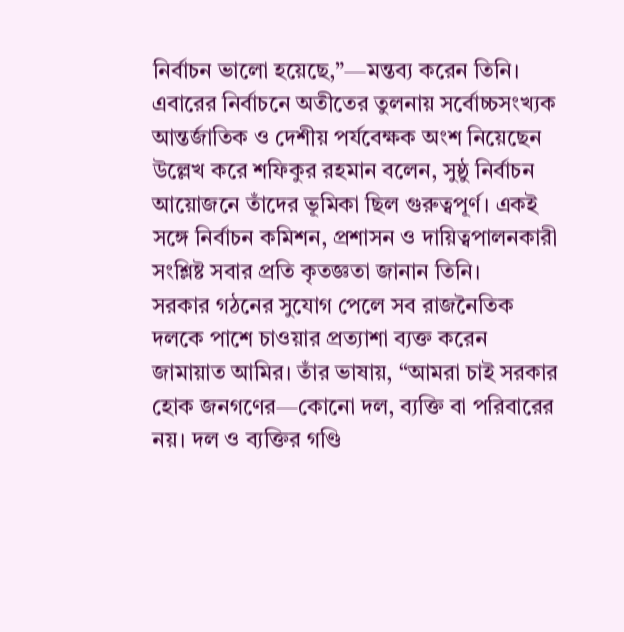নির্বাচন ভালো হয়েছে,”—মন্তব্য করেন তিনি।
এবারের নির্বাচনে অতীতের তুলনায় সর্বোচ্চসংখ্যক আন্তর্জাতিক ও দেশীয় পর্যবেক্ষক অংশ নিয়েছেন উল্লেখ করে শফিকুর রহমান বলেন, সুষ্ঠু নির্বাচন আয়োজনে তাঁদের ভূমিকা ছিল গুরুত্বপূর্ণ। একই সঙ্গে নির্বাচন কমিশন, প্রশাসন ও দায়িত্বপালনকারী সংশ্লিষ্ট সবার প্রতি কৃতজ্ঞতা জানান তিনি।
সরকার গঠনের সুযোগ পেলে সব রাজনৈতিক দলকে পাশে চাওয়ার প্রত্যাশা ব্যক্ত করেন জামায়াত আমির। তাঁর ভাষায়, “আমরা চাই সরকার হোক জনগণের—কোনো দল, ব্যক্তি বা পরিবারের নয়। দল ও ব্যক্তির গণ্ডি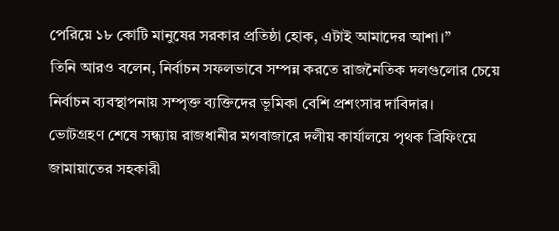পেরিয়ে ১৮ কোটি মানুষের সরকার প্রতিষ্ঠা হোক, এটাই আমাদের আশা।”
তিনি আরও বলেন, নির্বাচন সফলভাবে সম্পন্ন করতে রাজনৈতিক দলগুলোর চেয়ে নির্বাচন ব্যবস্থাপনায় সম্পৃক্ত ব্যক্তিদের ভূমিকা বেশি প্রশংসার দাবিদার।
ভোটগ্রহণ শেষে সন্ধ্যায় রাজধানীর মগবাজারে দলীয় কার্যালয়ে পৃথক ব্রিফিংয়ে জামায়াতের সহকারী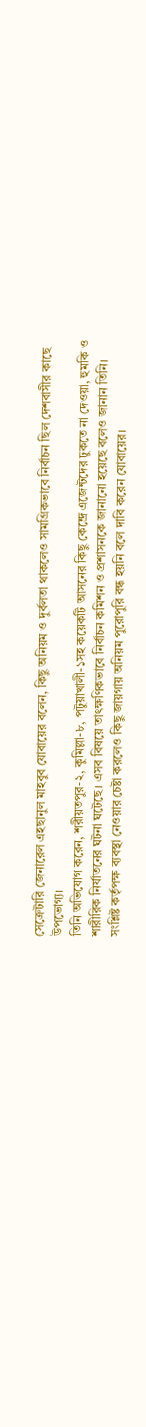সেক্রেটারি জেনারেল এহছানুল মাহবুব যোবায়ের বলেন, কিছু অনিয়ম ও দুর্বলতা থাকলেও সামগ্রিকভাবে নির্বাচন ছিল দেশবাসীর কাছে উপভোগ্য।
তিনি অভিযোগ করেন, শরীয়তপুর-২, কুমিল্লা-৮, পটুয়াখালী-১সহ কয়েকটি আসনের কিছু কেন্দ্রে এজেন্টদের ঢুকতে না দেওয়া, হুমকি ও শারীরিক নির্যাতনের ঘটনা ঘটেছে। এসব বিষয়ে তাৎক্ষণিকভাবে নির্বাচন কমিশন ও প্রশাসনকে জানানো হয়েছে বলেও জানান তিনি। সংশ্লিষ্ট কর্তৃপক্ষ ব্যবস্থা নেওয়ার চেষ্টা করলেও কিছু জায়গায় অনিয়ম পুরোপুরি বন্ধ হয়নি বলে দাবি করেন যোবায়ের।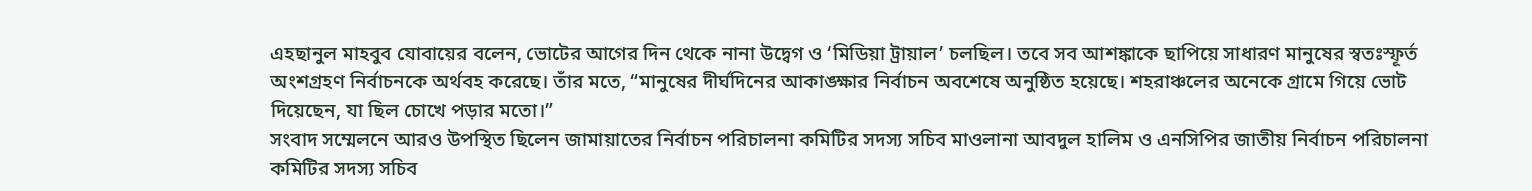এহছানুল মাহবুব যোবায়ের বলেন, ভোটের আগের দিন থেকে নানা উদ্বেগ ও ‘মিডিয়া ট্রায়াল’ চলছিল। তবে সব আশঙ্কাকে ছাপিয়ে সাধারণ মানুষের স্বতঃস্ফূর্ত অংশগ্রহণ নির্বাচনকে অর্থবহ করেছে। তাঁর মতে, “মানুষের দীর্ঘদিনের আকাঙ্ক্ষার নির্বাচন অবশেষে অনুষ্ঠিত হয়েছে। শহরাঞ্চলের অনেকে গ্রামে গিয়ে ভোট দিয়েছেন, যা ছিল চোখে পড়ার মতো।”
সংবাদ সম্মেলনে আরও উপস্থিত ছিলেন জামায়াতের নির্বাচন পরিচালনা কমিটির সদস্য সচিব মাওলানা আবদুল হালিম ও এনসিপির জাতীয় নির্বাচন পরিচালনা কমিটির সদস্য সচিব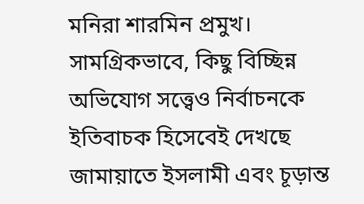মনিরা শারমিন প্রমুখ।
সামগ্রিকভাবে, কিছু বিচ্ছিন্ন অভিযোগ সত্ত্বেও নির্বাচনকে ইতিবাচক হিসেবেই দেখছে জামায়াতে ইসলামী এবং চূড়ান্ত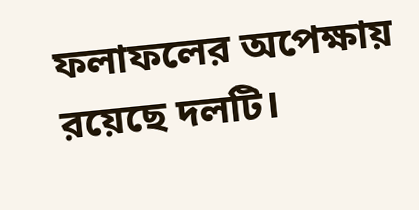ফলাফলের অপেক্ষায় রয়েছে দলটি।